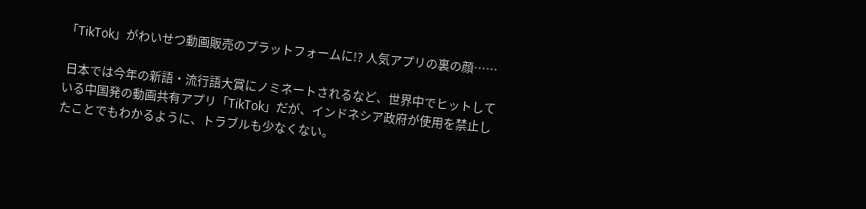「TikTok」がわいせつ動画販売のプラットフォームに!? 人気アプリの裏の顔……

 日本では今年の新語・流行語大賞にノミネートされるなど、世界中でヒットしている中国発の動画共有アプリ「TikTok」だが、インドネシア政府が使用を禁止したことでもわかるように、トラブルも少なくない。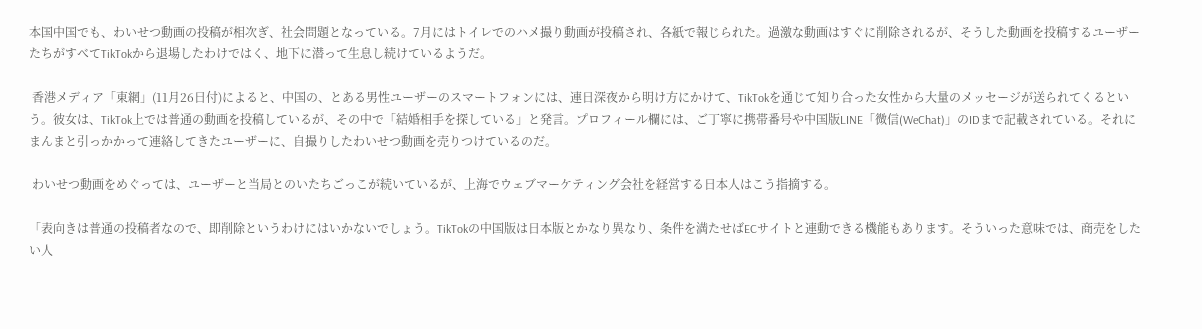本国中国でも、わいせつ動画の投稿が相次ぎ、社会問題となっている。7月にはトイレでのハメ撮り動画が投稿され、各紙で報じられた。過激な動画はすぐに削除されるが、そうした動画を投稿するユーザーたちがすべてTikTokから退場したわけではく、地下に潜って生息し続けているようだ。

 香港メディア「東網」(11月26日付)によると、中国の、とある男性ユーザーのスマートフォンには、連日深夜から明け方にかけて、TikTokを通じて知り合った女性から大量のメッセージが送られてくるという。彼女は、TikTok上では普通の動画を投稿しているが、その中で「結婚相手を探している」と発言。プロフィール欄には、ご丁寧に携帯番号や中国版LINE「微信(WeChat)」のIDまで記載されている。それにまんまと引っかかって連絡してきたユーザーに、自撮りしたわいせつ動画を売りつけているのだ。

 わいせつ動画をめぐっては、ユーザーと当局とのいたちごっこが続いているが、上海でウェブマーケティング会社を経営する日本人はこう指摘する。

「表向きは普通の投稿者なので、即削除というわけにはいかないでしょう。TikTokの中国版は日本版とかなり異なり、条件を満たせばECサイトと連動できる機能もあります。そういった意味では、商売をしたい人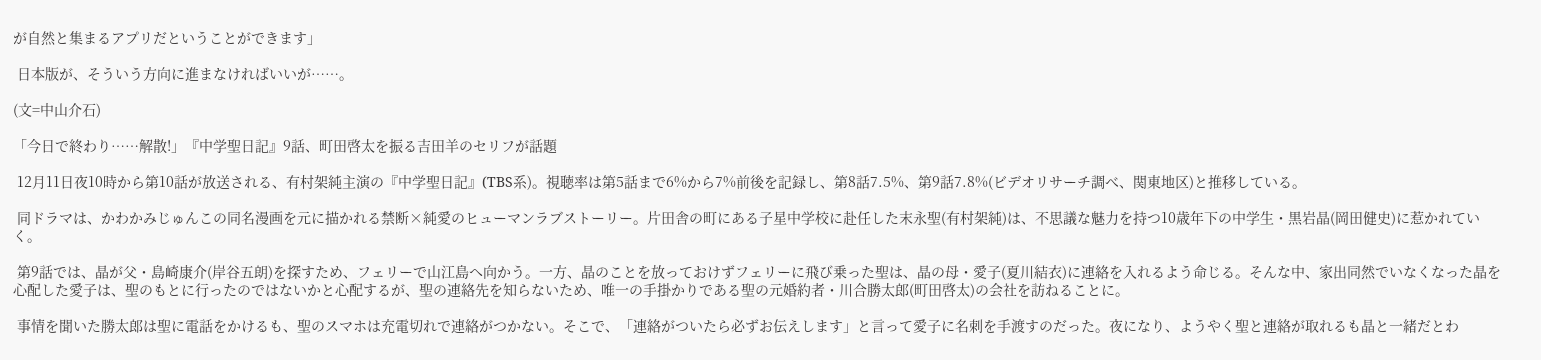が自然と集まるアプリだということができます」

 日本版が、そういう方向に進まなければいいが……。

(文=中山介石)

「今日で終わり……解散!」『中学聖日記』9話、町田啓太を振る吉田羊のセリフが話題

 12月11日夜10時から第10話が放送される、有村架純主演の『中学聖日記』(TBS系)。視聴率は第5話まで6%から7%前後を記録し、第8話7.5%、第9話7.8%(ビデオリサーチ調べ、関東地区)と推移している。

 同ドラマは、かわかみじゅんこの同名漫画を元に描かれる禁断×純愛のヒューマンラブストーリー。片田舎の町にある子星中学校に赴任した末永聖(有村架純)は、不思議な魅力を持つ10歳年下の中学生・黒岩晶(岡田健史)に惹かれていく。

 第9話では、晶が父・島崎康介(岸谷五朗)を探すため、フェリーで山江島へ向かう。一方、晶のことを放っておけずフェリーに飛び乗った聖は、晶の母・愛子(夏川結衣)に連絡を入れるよう命じる。そんな中、家出同然でいなくなった晶を心配した愛子は、聖のもとに行ったのではないかと心配するが、聖の連絡先を知らないため、唯一の手掛かりである聖の元婚約者・川合勝太郎(町田啓太)の会社を訪ねることに。

 事情を聞いた勝太郎は聖に電話をかけるも、聖のスマホは充電切れで連絡がつかない。そこで、「連絡がついたら必ずお伝えします」と言って愛子に名刺を手渡すのだった。夜になり、ようやく聖と連絡が取れるも晶と一緒だとわ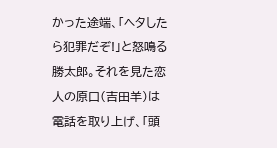かった途端、「ヘタしたら犯罪だぞ!」と怒鳴る勝太郎。それを見た恋人の原口(吉田羊)は電話を取り上げ、「頭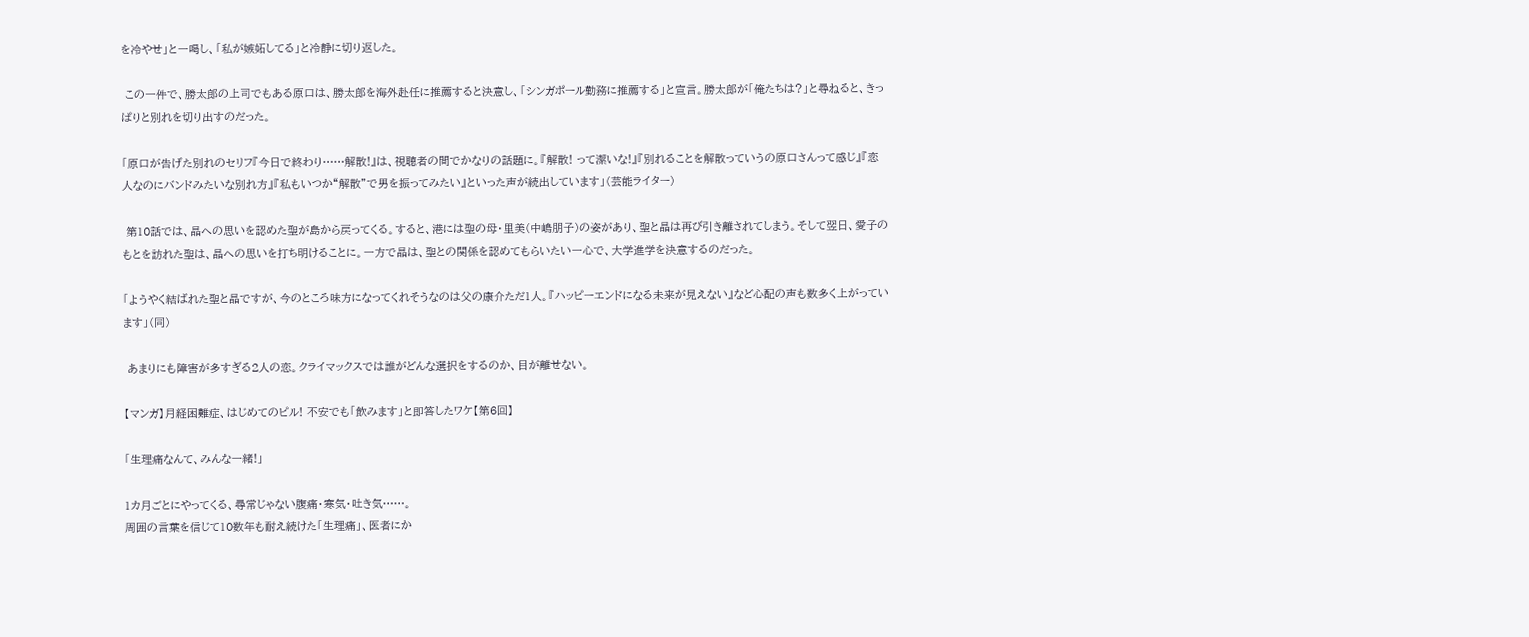を冷やせ」と一喝し、「私が嫉妬してる」と冷静に切り返した。

 この一件で、勝太郎の上司でもある原口は、勝太郎を海外赴任に推薦すると決意し、「シンガポール勤務に推薦する」と宣言。勝太郎が「俺たちは?」と尋ねると、きっぱりと別れを切り出すのだった。

「原口が告げた別れのセリフ『今日で終わり……解散!』は、視聴者の間でかなりの話題に。『解散! って潔いな!』『別れることを解散っていうの原口さんって感じ』『恋人なのにバンドみたいな別れ方』『私もいつか“解散”で男を振ってみたい』といった声が続出しています」(芸能ライター)

 第10話では、晶への思いを認めた聖が島から戻ってくる。すると、港には聖の母・里美(中嶋朋子)の姿があり、聖と晶は再び引き離されてしまう。そして翌日、愛子のもとを訪れた聖は、晶への思いを打ち明けることに。一方で晶は、聖との関係を認めてもらいたい一心で、大学進学を決意するのだった。

「ようやく結ばれた聖と晶ですが、今のところ味方になってくれそうなのは父の康介ただ1人。『ハッピーエンドになる未来が見えない』など心配の声も数多く上がっています」(同)

 あまりにも障害が多すぎる2人の恋。クライマックスでは誰がどんな選択をするのか、目が離せない。

【マンガ】月経困難症、はじめてのピル! 不安でも「飲みます」と即答したワケ【第6回】

「生理痛なんて、みんな一緒!」

1カ月ごとにやってくる、尋常じゃない腹痛・寒気・吐き気……。
周囲の言葉を信じて10数年も耐え続けた「生理痛」、医者にか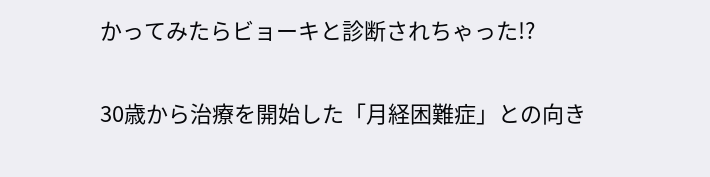かってみたらビョーキと診断されちゃった!?

30歳から治療を開始した「月経困難症」との向き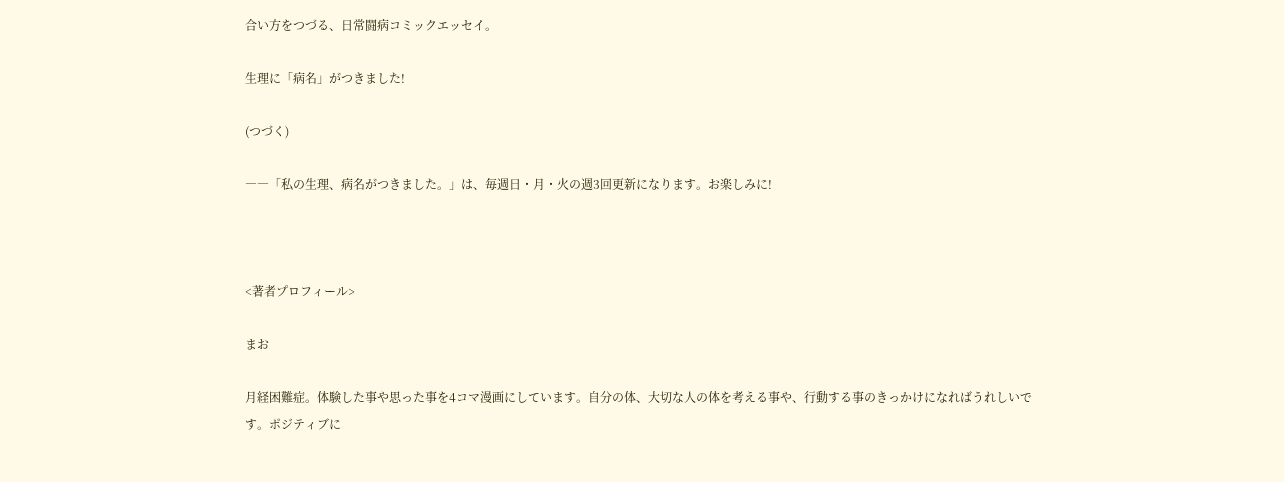合い方をつづる、日常闘病コミックエッセイ。

生理に「病名」がつきました!

(つづく)

――「私の生理、病名がつきました。」は、毎週日・月・火の週3回更新になります。お楽しみに!



<著者プロフィール>

まお

月経困難症。体験した事や思った事を4コマ漫画にしています。自分の体、大切な人の体を考える事や、行動する事のきっかけになればうれしいです。ポジティブに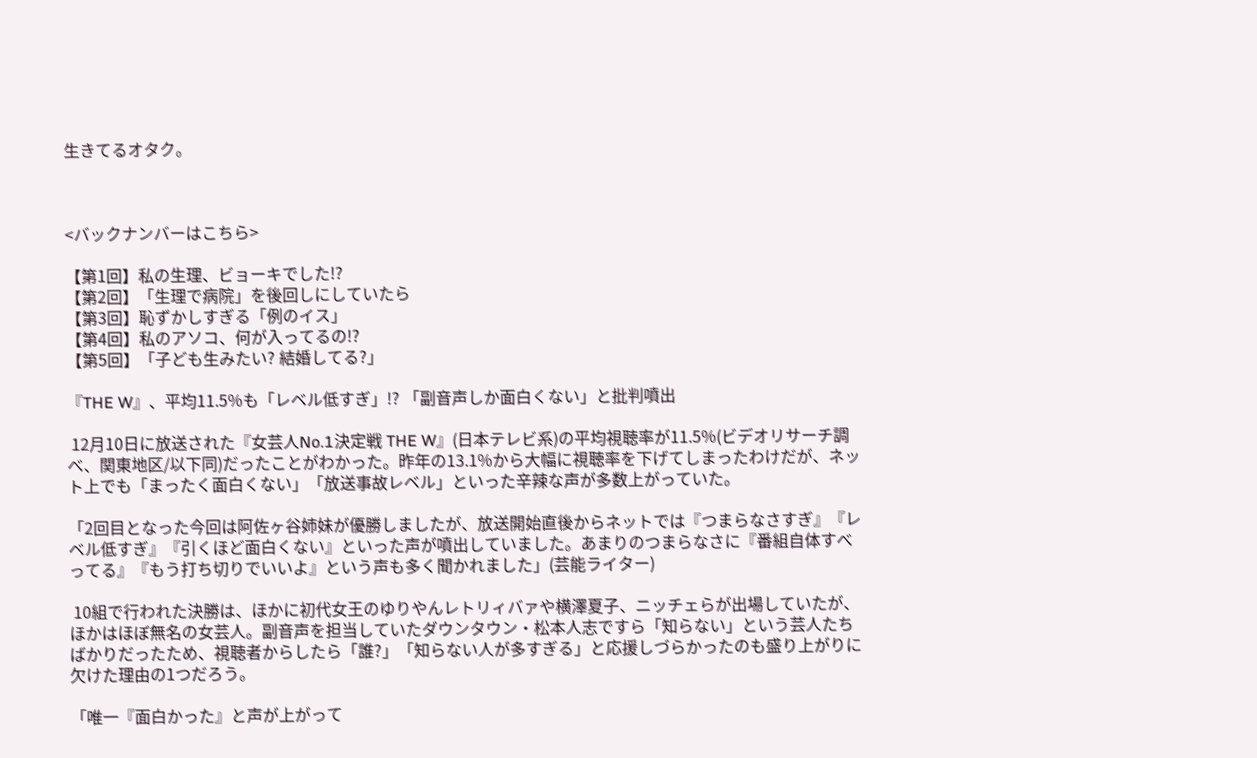生きてるオタク。



<バックナンバーはこちら>

【第1回】私の生理、ビョーキでした!?
【第2回】「生理で病院」を後回しにしていたら
【第3回】恥ずかしすぎる「例のイス」
【第4回】私のアソコ、何が入ってるの!?
【第5回】「子ども生みたい? 結婚してる?」

『THE W』、平均11.5%も「レベル低すぎ」!? 「副音声しか面白くない」と批判噴出

 12月10日に放送された『女芸人No.1決定戦 THE W』(日本テレビ系)の平均視聴率が11.5%(ビデオリサーチ調べ、関東地区/以下同)だったことがわかった。昨年の13.1%から大幅に視聴率を下げてしまったわけだが、ネット上でも「まったく面白くない」「放送事故レベル」といった辛辣な声が多数上がっていた。

「2回目となった今回は阿佐ヶ谷姉妹が優勝しましたが、放送開始直後からネットでは『つまらなさすぎ』『レベル低すぎ』『引くほど面白くない』といった声が噴出していました。あまりのつまらなさに『番組自体すべってる』『もう打ち切りでいいよ』という声も多く聞かれました」(芸能ライター)

 10組で行われた決勝は、ほかに初代女王のゆりやんレトリィバァや横澤夏子、ニッチェらが出場していたが、ほかはほぼ無名の女芸人。副音声を担当していたダウンタウン・松本人志ですら「知らない」という芸人たちばかりだったため、視聴者からしたら「誰?」「知らない人が多すぎる」と応援しづらかったのも盛り上がりに欠けた理由の1つだろう。

「唯一『面白かった』と声が上がって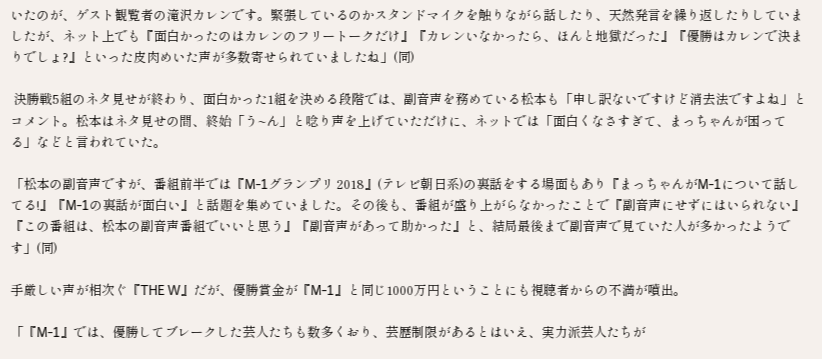いたのが、ゲスト観覧者の滝沢カレンです。緊張しているのかスタンドマイクを触りながら話したり、天然発言を繰り返したりしていましたが、ネット上でも『面白かったのはカレンのフリートークだけ』『カレンいなかったら、ほんと地獄だった』『優勝はカレンで決まりでしょ?』といった皮肉めいた声が多数寄せられていましたね」(同)

 決勝戦5組のネタ見せが終わり、面白かった1組を決める段階では、副音声を務めている松本も「申し訳ないですけど消去法ですよね」とコメント。松本はネタ見せの間、終始「う~ん」と唸り声を上げていただけに、ネットでは「面白くなさすぎて、まっちゃんが困ってる」などと言われていた。

「松本の副音声ですが、番組前半では『M-1グランプリ 2018』(テレビ朝日系)の裏話をする場面もあり『まっちゃんがM-1について話してる!』『M-1の裏話が面白い』と話題を集めていました。その後も、番組が盛り上がらなかったことで『副音声にせずにはいられない』『この番組は、松本の副音声番組でいいと思う』『副音声があって助かった』と、結局最後まで副音声で見ていた人が多かったようです」(同)

手厳しい声が相次ぐ『THE W』だが、優勝賞金が『M-1』と同じ1000万円ということにも視聴者からの不満が噴出。

「『M-1』では、優勝してブレークした芸人たちも数多くおり、芸歴制限があるとはいえ、実力派芸人たちが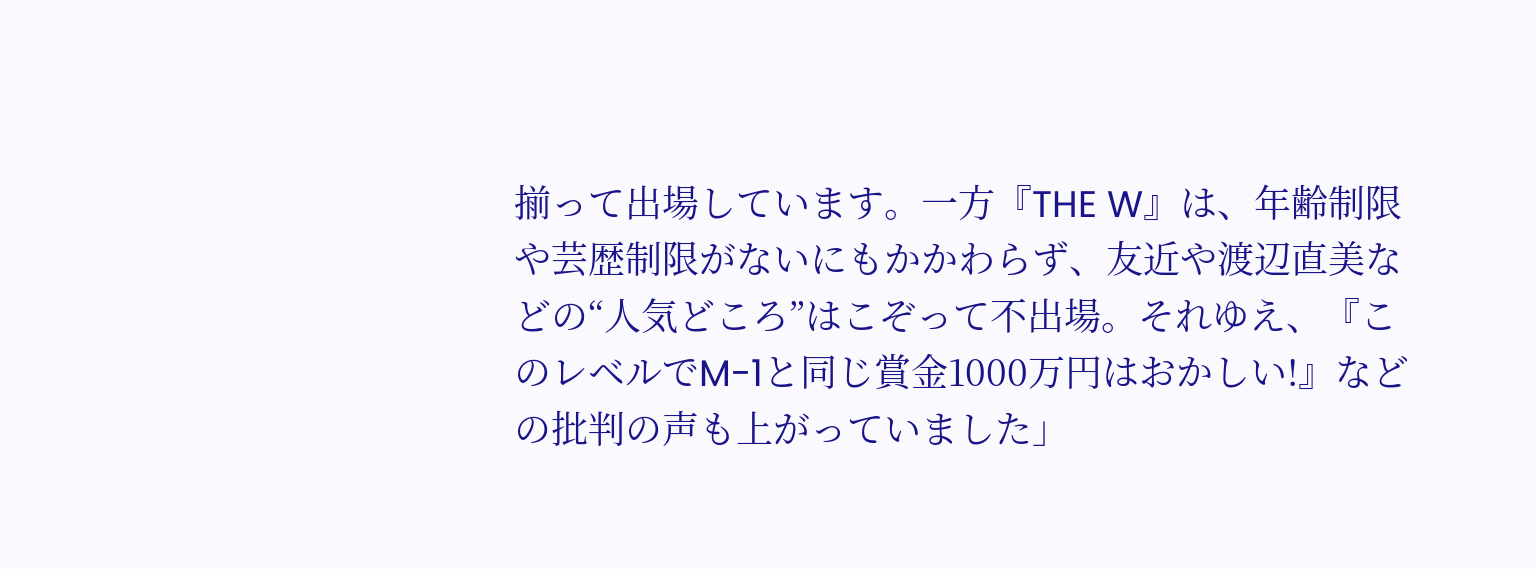揃って出場しています。一方『THE W』は、年齢制限や芸歴制限がないにもかかわらず、友近や渡辺直美などの“人気どころ”はこぞって不出場。それゆえ、『このレベルでM-1と同じ賞金1000万円はおかしい!』などの批判の声も上がっていました」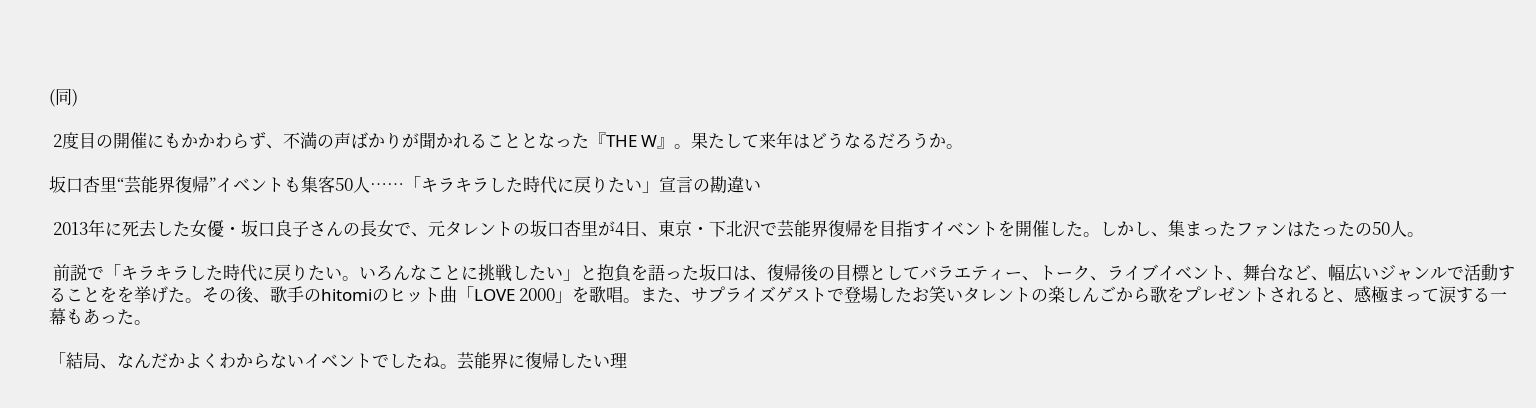(同)

 2度目の開催にもかかわらず、不満の声ばかりが聞かれることとなった『THE W』。果たして来年はどうなるだろうか。

坂口杏里“芸能界復帰”イベントも集客50人……「キラキラした時代に戻りたい」宣言の勘違い

 2013年に死去した女優・坂口良子さんの長女で、元タレントの坂口杏里が4日、東京・下北沢で芸能界復帰を目指すイベントを開催した。しかし、集まったファンはたったの50人。

 前説で「キラキラした時代に戻りたい。いろんなことに挑戦したい」と抱負を語った坂口は、復帰後の目標としてバラエティー、トーク、ライブイベント、舞台など、幅広いジャンルで活動することをを挙げた。その後、歌手のhitomiのヒット曲「LOVE 2000」を歌唱。また、サプライズゲストで登場したお笑いタレントの楽しんごから歌をプレゼントされると、感極まって涙する一幕もあった。

「結局、なんだかよくわからないイベントでしたね。芸能界に復帰したい理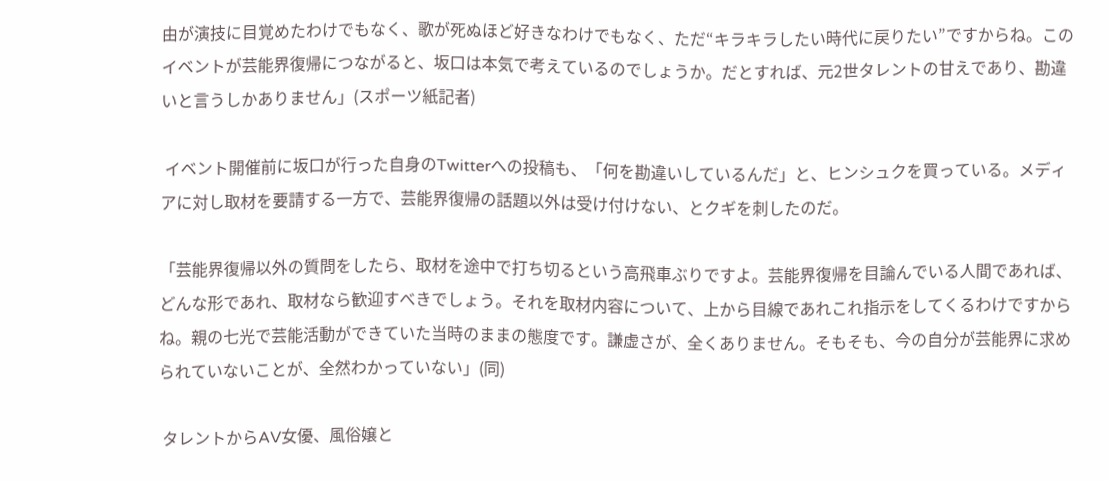由が演技に目覚めたわけでもなく、歌が死ぬほど好きなわけでもなく、ただ“キラキラしたい時代に戻りたい”ですからね。このイベントが芸能界復帰につながると、坂口は本気で考えているのでしょうか。だとすれば、元2世タレントの甘えであり、勘違いと言うしかありません」(スポーツ紙記者)

 イベント開催前に坂口が行った自身のTwitterへの投稿も、「何を勘違いしているんだ」と、ヒンシュクを買っている。メディアに対し取材を要請する一方で、芸能界復帰の話題以外は受け付けない、とクギを刺したのだ。

「芸能界復帰以外の質問をしたら、取材を途中で打ち切るという高飛車ぶりですよ。芸能界復帰を目論んでいる人間であれば、どんな形であれ、取材なら歓迎すべきでしょう。それを取材内容について、上から目線であれこれ指示をしてくるわけですからね。親の七光で芸能活動ができていた当時のままの態度です。謙虚さが、全くありません。そもそも、今の自分が芸能界に求められていないことが、全然わかっていない」(同)

 タレントからAV女優、風俗嬢と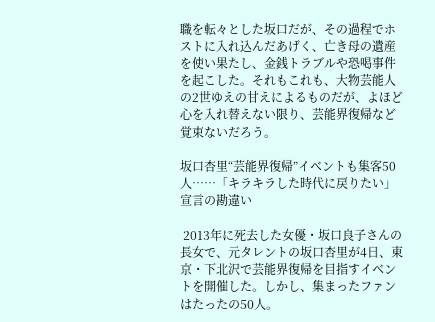職を転々とした坂口だが、その過程でホストに入れ込んだあげく、亡き母の遺産を使い果たし、金銭トラブルや恐喝事件を起こした。それもこれも、大物芸能人の2世ゆえの甘えによるものだが、よほど心を入れ替えない限り、芸能界復帰など覚束ないだろう。

坂口杏里“芸能界復帰”イベントも集客50人……「キラキラした時代に戻りたい」宣言の勘違い

 2013年に死去した女優・坂口良子さんの長女で、元タレントの坂口杏里が4日、東京・下北沢で芸能界復帰を目指すイベントを開催した。しかし、集まったファンはたったの50人。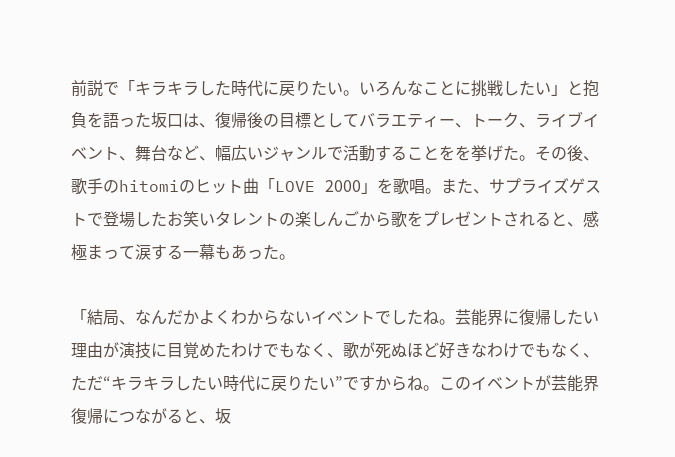前説で「キラキラした時代に戻りたい。いろんなことに挑戦したい」と抱負を語った坂口は、復帰後の目標としてバラエティー、トーク、ライブイベント、舞台など、幅広いジャンルで活動することをを挙げた。その後、歌手のhitomiのヒット曲「LOVE 2000」を歌唱。また、サプライズゲストで登場したお笑いタレントの楽しんごから歌をプレゼントされると、感極まって涙する一幕もあった。

「結局、なんだかよくわからないイベントでしたね。芸能界に復帰したい理由が演技に目覚めたわけでもなく、歌が死ぬほど好きなわけでもなく、ただ“キラキラしたい時代に戻りたい”ですからね。このイベントが芸能界復帰につながると、坂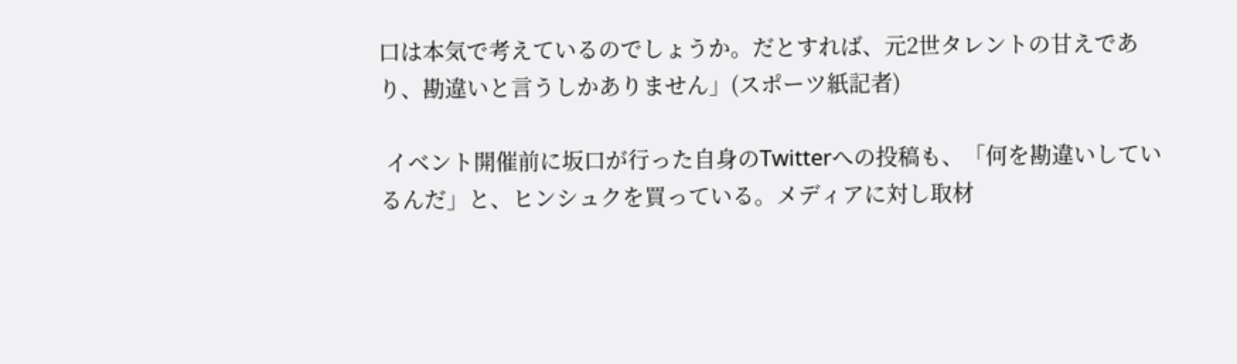口は本気で考えているのでしょうか。だとすれば、元2世タレントの甘えであり、勘違いと言うしかありません」(スポーツ紙記者)

 イベント開催前に坂口が行った自身のTwitterへの投稿も、「何を勘違いしているんだ」と、ヒンシュクを買っている。メディアに対し取材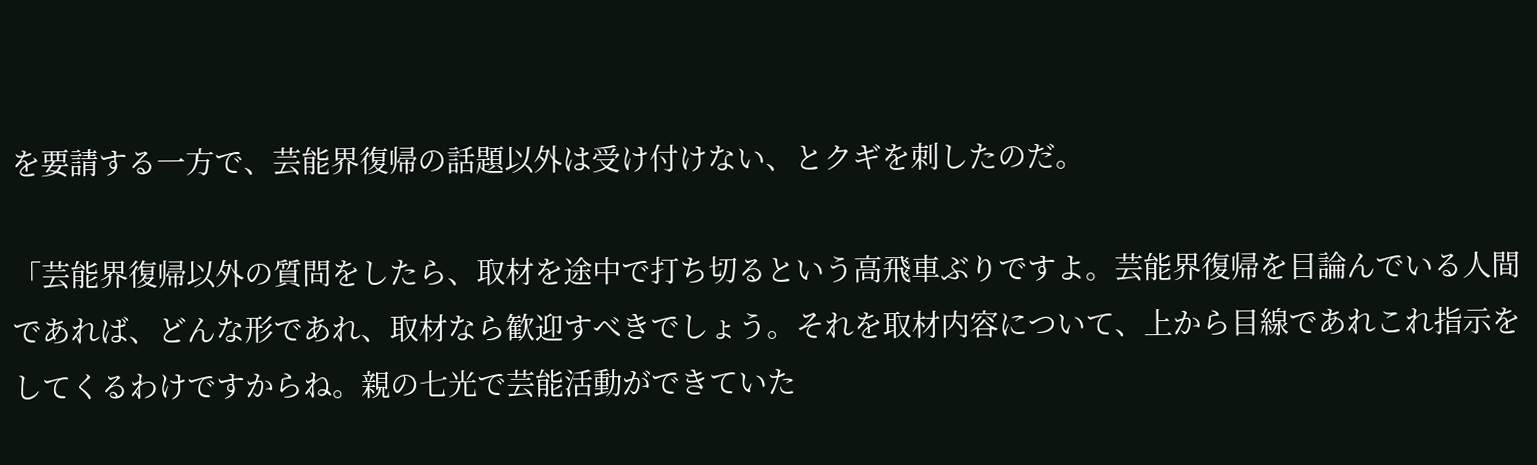を要請する一方で、芸能界復帰の話題以外は受け付けない、とクギを刺したのだ。

「芸能界復帰以外の質問をしたら、取材を途中で打ち切るという高飛車ぶりですよ。芸能界復帰を目論んでいる人間であれば、どんな形であれ、取材なら歓迎すべきでしょう。それを取材内容について、上から目線であれこれ指示をしてくるわけですからね。親の七光で芸能活動ができていた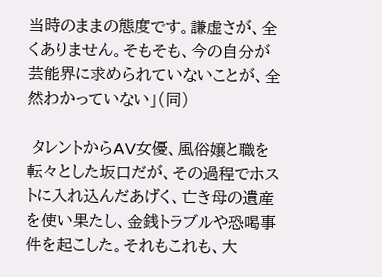当時のままの態度です。謙虚さが、全くありません。そもそも、今の自分が芸能界に求められていないことが、全然わかっていない」(同)

 タレントからAV女優、風俗嬢と職を転々とした坂口だが、その過程でホストに入れ込んだあげく、亡き母の遺産を使い果たし、金銭トラブルや恐喝事件を起こした。それもこれも、大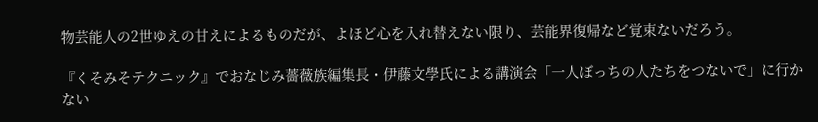物芸能人の2世ゆえの甘えによるものだが、よほど心を入れ替えない限り、芸能界復帰など覚束ないだろう。

『くそみそテクニック』でおなじみ薔薇族編集長・伊藤文學氏による講演会「一人ぼっちの人たちをつないで」に行かない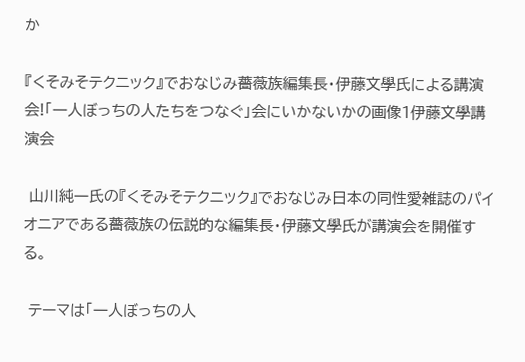か

『くそみそテクニック』でおなじみ薔薇族編集長・伊藤文學氏による講演会!「一人ぼっちの人たちをつなぐ」会にいかないかの画像1伊藤文學講演会

 山川純一氏の『くそみそテクニック』でおなじみ日本の同性愛雑誌のパイオニアである薔薇族の伝説的な編集長・伊藤文學氏が講演会を開催する。

 テーマは「一人ぼっちの人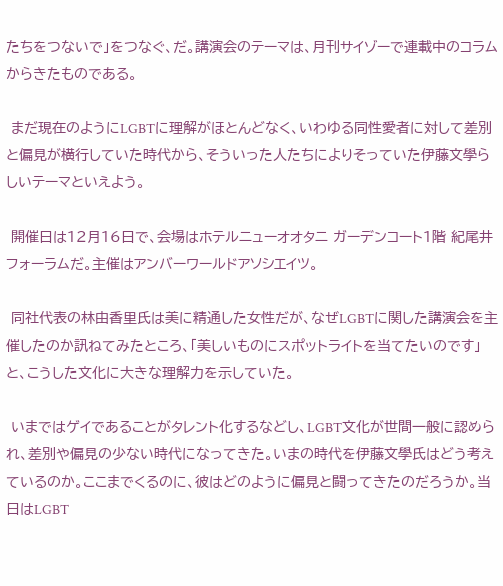たちをつないで」をつなぐ、だ。講演会のテーマは、月刊サイゾーで連載中のコラムからきたものである。

 まだ現在のようにLGBTに理解がほとんどなく、いわゆる同性愛者に対して差別と偏見が横行していた時代から、そういった人たちによりそっていた伊藤文學らしいテーマといえよう。

 開催日は12月16日で、会場はホテルニューオオタニ ガーデンコート1階 紀尾井フォーラムだ。主催はアンバーワールドアソシエイツ。

 同社代表の林由香里氏は美に精通した女性だが、なぜLGBTに関した講演会を主催したのか訊ねてみたところ、「美しいものにスポットライトを当てたいのです」と、こうした文化に大きな理解力を示していた。

 いまではゲイであることがタレント化するなどし、LGBT文化が世間一般に認められ、差別や偏見の少ない時代になってきた。いまの時代を伊藤文學氏はどう考えているのか。ここまでくるのに、彼はどのように偏見と闘ってきたのだろうか。当日はLGBT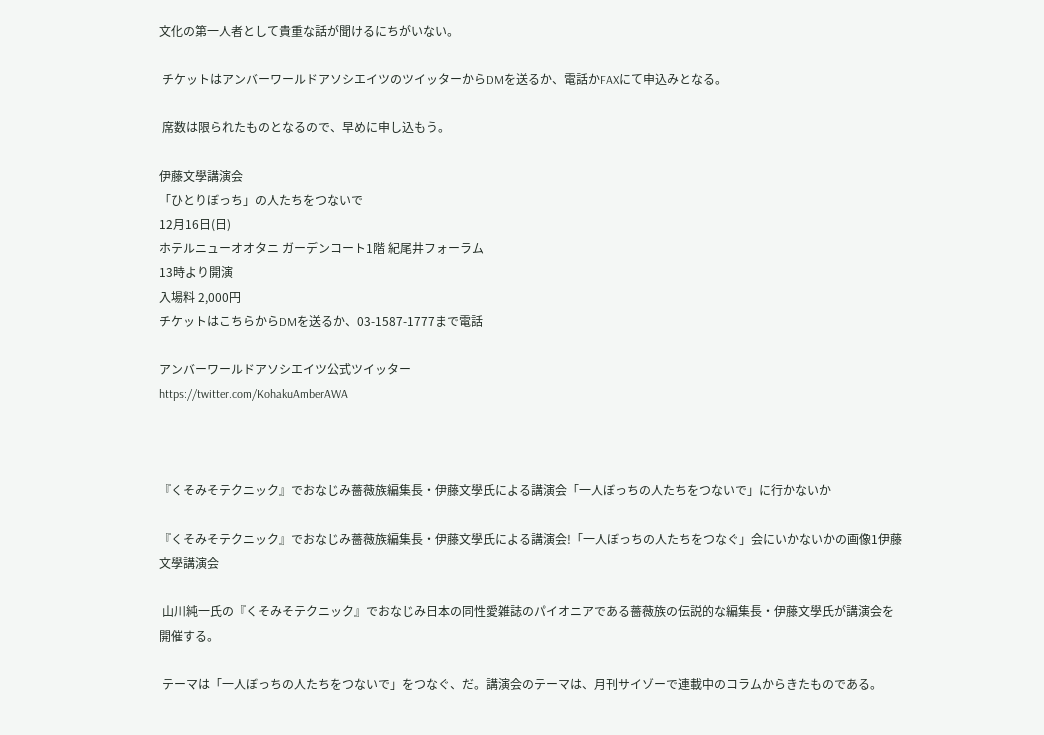文化の第一人者として貴重な話が聞けるにちがいない。

 チケットはアンバーワールドアソシエイツのツイッターからDMを送るか、電話かFAXにて申込みとなる。

 席数は限られたものとなるので、早めに申し込もう。

伊藤文學講演会
「ひとりぼっち」の人たちをつないで
12月16日(日)
ホテルニューオオタニ ガーデンコート1階 紀尾井フォーラム
13時より開演
入場料 2,000円
チケットはこちらからDMを送るか、03-1587-1777まで電話

アンバーワールドアソシエイツ公式ツイッター
https://twitter.com/KohakuAmberAWA



『くそみそテクニック』でおなじみ薔薇族編集長・伊藤文學氏による講演会「一人ぼっちの人たちをつないで」に行かないか

『くそみそテクニック』でおなじみ薔薇族編集長・伊藤文學氏による講演会!「一人ぼっちの人たちをつなぐ」会にいかないかの画像1伊藤文學講演会

 山川純一氏の『くそみそテクニック』でおなじみ日本の同性愛雑誌のパイオニアである薔薇族の伝説的な編集長・伊藤文學氏が講演会を開催する。

 テーマは「一人ぼっちの人たちをつないで」をつなぐ、だ。講演会のテーマは、月刊サイゾーで連載中のコラムからきたものである。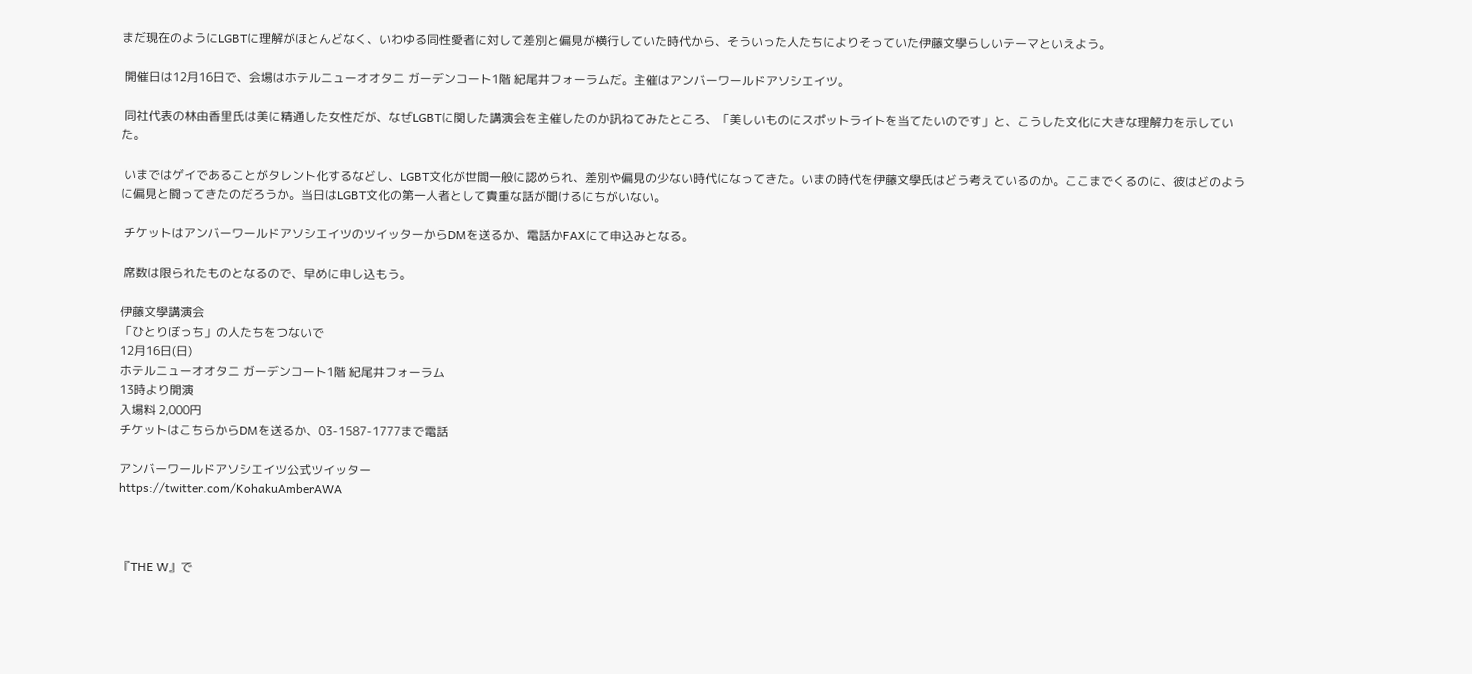まだ現在のようにLGBTに理解がほとんどなく、いわゆる同性愛者に対して差別と偏見が横行していた時代から、そういった人たちによりそっていた伊藤文學らしいテーマといえよう。

 開催日は12月16日で、会場はホテルニューオオタニ ガーデンコート1階 紀尾井フォーラムだ。主催はアンバーワールドアソシエイツ。

 同社代表の林由香里氏は美に精通した女性だが、なぜLGBTに関した講演会を主催したのか訊ねてみたところ、「美しいものにスポットライトを当てたいのです」と、こうした文化に大きな理解力を示していた。

 いまではゲイであることがタレント化するなどし、LGBT文化が世間一般に認められ、差別や偏見の少ない時代になってきた。いまの時代を伊藤文學氏はどう考えているのか。ここまでくるのに、彼はどのように偏見と闘ってきたのだろうか。当日はLGBT文化の第一人者として貴重な話が聞けるにちがいない。

 チケットはアンバーワールドアソシエイツのツイッターからDMを送るか、電話かFAXにて申込みとなる。

 席数は限られたものとなるので、早めに申し込もう。

伊藤文學講演会
「ひとりぼっち」の人たちをつないで
12月16日(日)
ホテルニューオオタニ ガーデンコート1階 紀尾井フォーラム
13時より開演
入場料 2,000円
チケットはこちらからDMを送るか、03-1587-1777まで電話

アンバーワールドアソシエイツ公式ツイッター
https://twitter.com/KohakuAmberAWA



『THE W』で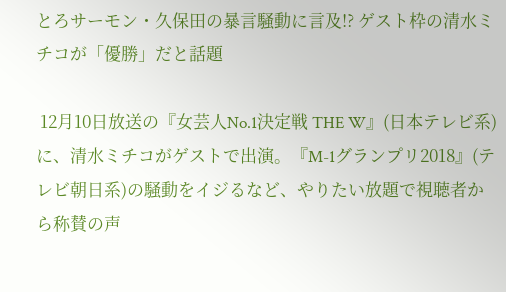とろサーモン・久保田の暴言騒動に言及!? ゲスト枠の清水ミチコが「優勝」だと話題

 12月10日放送の『女芸人No.1決定戦 THE W』(日本テレビ系)に、清水ミチコがゲストで出演。『M-1グランプリ2018』(テレビ朝日系)の騒動をイジるなど、やりたい放題で視聴者から称賛の声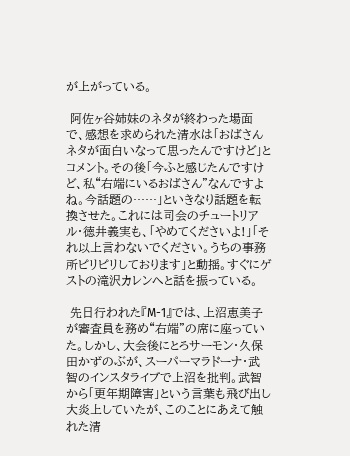が上がっている。

 阿佐ヶ谷姉妹のネタが終わった場面で、感想を求められた清水は「おばさんネタが面白いなって思ったんですけど」とコメント。その後「今ふと感じたんですけど、私“右端にいるおばさん”なんですよね。今話題の……」といきなり話題を転換させた。これには司会のチュートリアル・徳井義実も、「やめてくださいよ!」「それ以上言わないでください。うちの事務所ピリピリしております」と動揺。すぐにゲストの滝沢カレンへと話を振っている。

 先日行われた『M-1』では、上沼恵美子が審査員を務め“右端”の席に座っていた。しかし、大会後にとろサーモン・久保田かずのぶが、スーパーマラドーナ・武智のインスタライブで上沼を批判。武智から「更年期障害」という言葉も飛び出し大炎上していたが、このことにあえて触れた清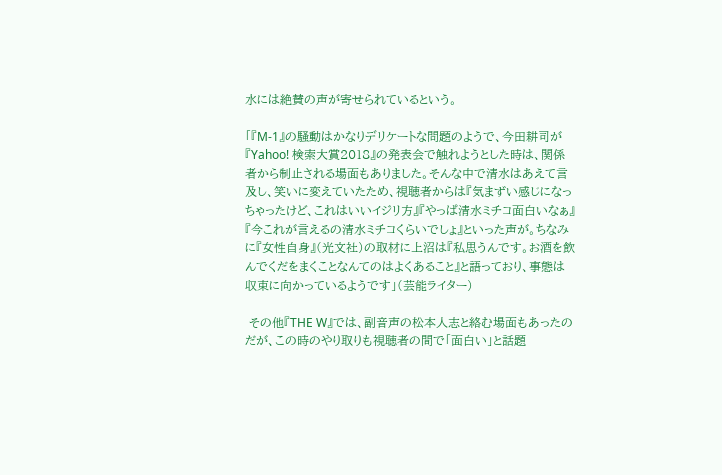水には絶賛の声が寄せられているという。

「『M-1』の騒動はかなりデリケートな問題のようで、今田耕司が『Yahoo! 検索大賞2018』の発表会で触れようとした時は、関係者から制止される場面もありました。そんな中で清水はあえて言及し、笑いに変えていたため、視聴者からは『気まずい感じになっちゃったけど、これはいいイジリ方』『やっぱ清水ミチコ面白いなぁ』『今これが言えるの清水ミチコくらいでしょ』といった声が。ちなみに『女性自身』(光文社)の取材に上沼は『私思うんです。お酒を飲んでくだをまくことなんてのはよくあること』と語っており、事態は収束に向かっているようです」(芸能ライター)

 その他『THE W』では、副音声の松本人志と絡む場面もあったのだが、この時のやり取りも視聴者の間で「面白い」と話題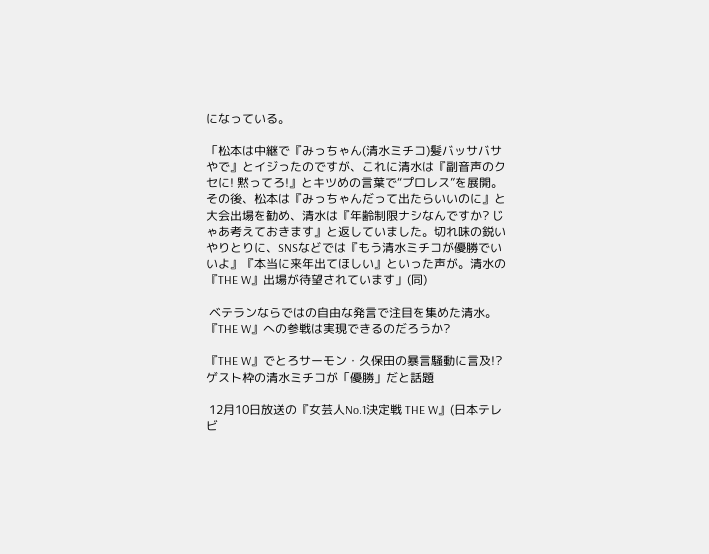になっている。

「松本は中継で『みっちゃん(清水ミチコ)髪バッサバサやで』とイジったのですが、これに清水は『副音声のクセに! 黙ってろ!』とキツめの言葉で“プロレス”を展開。その後、松本は『みっちゃんだって出たらいいのに』と大会出場を勧め、清水は『年齢制限ナシなんですか? じゃあ考えておきます』と返していました。切れ味の鋭いやりとりに、SNSなどでは『もう清水ミチコが優勝でいいよ』『本当に来年出てほしい』といった声が。清水の『THE W』出場が待望されています」(同)

 ベテランならではの自由な発言で注目を集めた清水。『THE W』への参戦は実現できるのだろうか?

『THE W』でとろサーモン・久保田の暴言騒動に言及!? ゲスト枠の清水ミチコが「優勝」だと話題

 12月10日放送の『女芸人No.1決定戦 THE W』(日本テレビ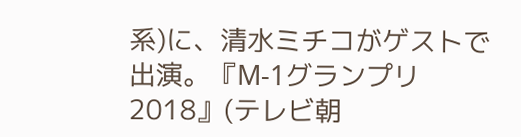系)に、清水ミチコがゲストで出演。『M-1グランプリ2018』(テレビ朝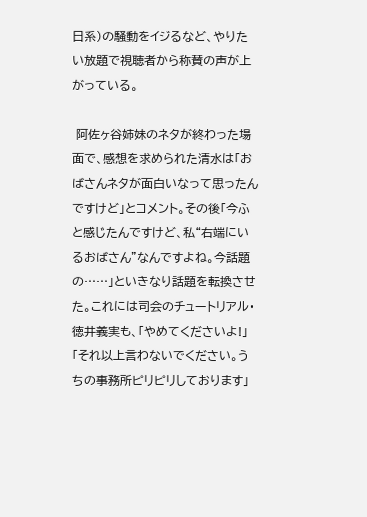日系)の騒動をイジるなど、やりたい放題で視聴者から称賛の声が上がっている。

 阿佐ヶ谷姉妹のネタが終わった場面で、感想を求められた清水は「おばさんネタが面白いなって思ったんですけど」とコメント。その後「今ふと感じたんですけど、私“右端にいるおばさん”なんですよね。今話題の……」といきなり話題を転換させた。これには司会のチュートリアル・徳井義実も、「やめてくださいよ!」「それ以上言わないでください。うちの事務所ピリピリしております」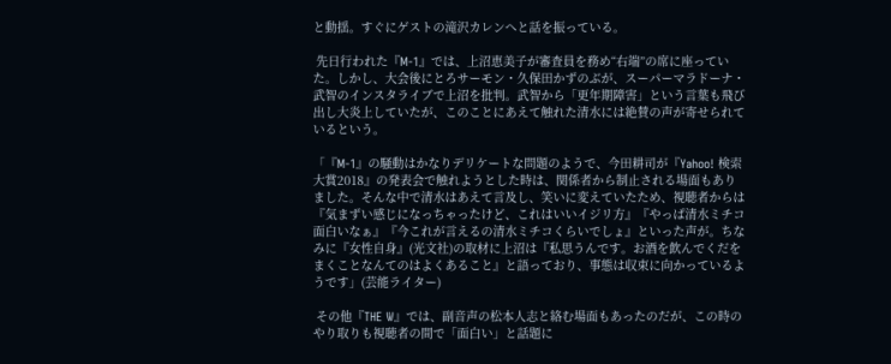と動揺。すぐにゲストの滝沢カレンへと話を振っている。

 先日行われた『M-1』では、上沼恵美子が審査員を務め“右端”の席に座っていた。しかし、大会後にとろサーモン・久保田かずのぶが、スーパーマラドーナ・武智のインスタライブで上沼を批判。武智から「更年期障害」という言葉も飛び出し大炎上していたが、このことにあえて触れた清水には絶賛の声が寄せられているという。

「『M-1』の騒動はかなりデリケートな問題のようで、今田耕司が『Yahoo! 検索大賞2018』の発表会で触れようとした時は、関係者から制止される場面もありました。そんな中で清水はあえて言及し、笑いに変えていたため、視聴者からは『気まずい感じになっちゃったけど、これはいいイジリ方』『やっぱ清水ミチコ面白いなぁ』『今これが言えるの清水ミチコくらいでしょ』といった声が。ちなみに『女性自身』(光文社)の取材に上沼は『私思うんです。お酒を飲んでくだをまくことなんてのはよくあること』と語っており、事態は収束に向かっているようです」(芸能ライター)

 その他『THE W』では、副音声の松本人志と絡む場面もあったのだが、この時のやり取りも視聴者の間で「面白い」と話題に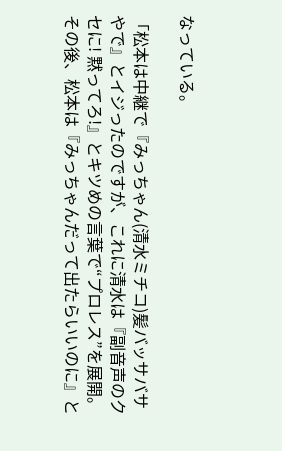なっている。

「松本は中継で『みっちゃん(清水ミチコ)髪バッサバサやで』とイジったのですが、これに清水は『副音声のクセに! 黙ってろ!』とキツめの言葉で“プロレス”を展開。その後、松本は『みっちゃんだって出たらいいのに』と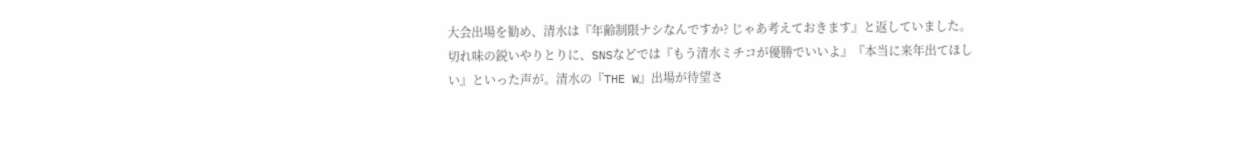大会出場を勧め、清水は『年齢制限ナシなんですか? じゃあ考えておきます』と返していました。切れ味の鋭いやりとりに、SNSなどでは『もう清水ミチコが優勝でいいよ』『本当に来年出てほしい』といった声が。清水の『THE W』出場が待望さ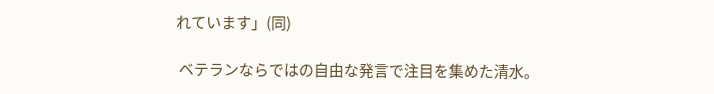れています」(同)

 ベテランならではの自由な発言で注目を集めた清水。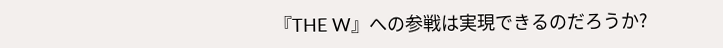『THE W』への参戦は実現できるのだろうか?